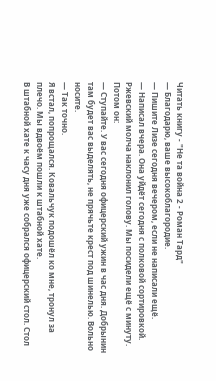Читать книгу - "Не та война 2 - Роман Тард"
— Благодарю, ваше высокоблагородие.
— Пишите Лизе сегодня вечером, если не написали ещё.
— Написал вчера. Она уйдёт сегодня с полковой сортировкой.
Ржевский молча наклонил голову. Мы посидели ещё с минуту. Потом он:
— Ступайте. У вас сегодня офицерский ужин в час дня. Добрынин там будет вас выделять, не прячьте крест под шинелью. Вольно носите.
— Так точно.
Я встал, попрощался. Ковальчук подошёл ко мне, тронул за плечо. Мы вдвоём пошли к штабной хате.
В штабной хате к часу дня уже собрался офицерский стол. Стол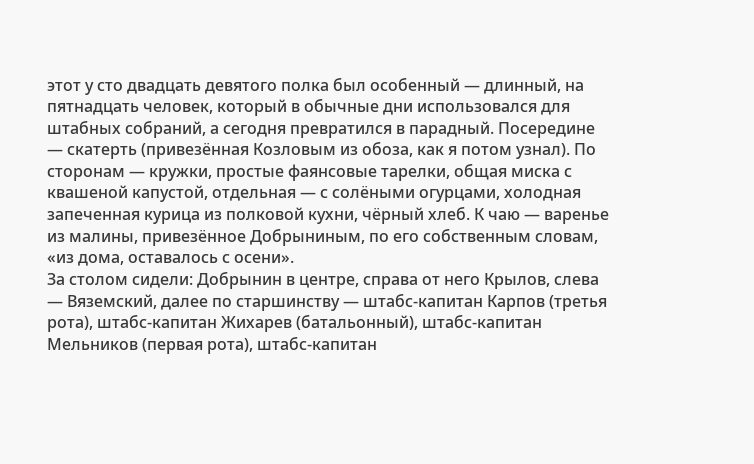этот у сто двадцать девятого полка был особенный — длинный, на пятнадцать человек, который в обычные дни использовался для штабных собраний, а сегодня превратился в парадный. Посередине — скатерть (привезённая Козловым из обоза, как я потом узнал). По сторонам — кружки, простые фаянсовые тарелки, общая миска с квашеной капустой, отдельная — с солёными огурцами, холодная запеченная курица из полковой кухни, чёрный хлеб. К чаю — варенье из малины, привезённое Добрыниным, по его собственным словам, «из дома, оставалось с осени».
За столом сидели: Добрынин в центре, справа от него Крылов, слева — Вяземский, далее по старшинству — штабс-капитан Карпов (третья рота), штабс-капитан Жихарев (батальонный), штабс-капитан Мельников (первая рота), штабс-капитан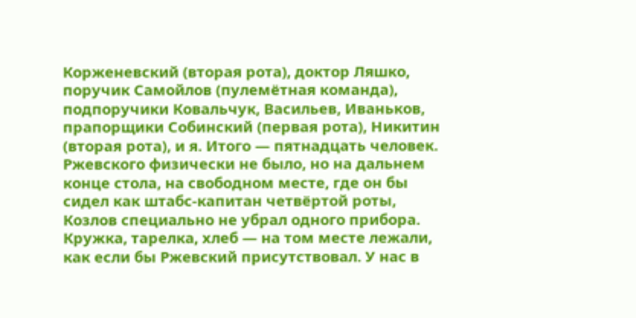Корженевский (вторая рота), доктор Ляшко, поручик Самойлов (пулемётная команда), подпоручики Ковальчук, Васильев, Иваньков, прапорщики Собинский (первая рота), Никитин (вторая рота), и я. Итого — пятнадцать человек.
Ржевского физически не было, но на дальнем конце стола, на свободном месте, где он бы сидел как штабс-капитан четвёртой роты, Козлов специально не убрал одного прибора. Кружка, тарелка, хлеб — на том месте лежали, как если бы Ржевский присутствовал. У нас в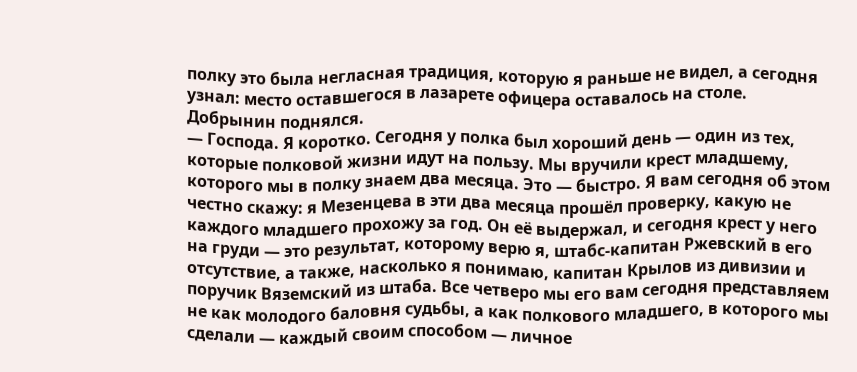полку это была негласная традиция, которую я раньше не видел, а сегодня узнал: место оставшегося в лазарете офицера оставалось на столе.
Добрынин поднялся.
— Господа. Я коротко. Сегодня у полка был хороший день — один из тех, которые полковой жизни идут на пользу. Мы вручили крест младшему, которого мы в полку знаем два месяца. Это — быстро. Я вам сегодня об этом честно скажу: я Мезенцева в эти два месяца прошёл проверку, какую не каждого младшего прохожу за год. Он её выдержал, и сегодня крест у него на груди — это результат, которому верю я, штабс-капитан Ржевский в его отсутствие, а также, насколько я понимаю, капитан Крылов из дивизии и поручик Вяземский из штаба. Все четверо мы его вам сегодня представляем не как молодого баловня судьбы, а как полкового младшего, в которого мы сделали — каждый своим способом — личное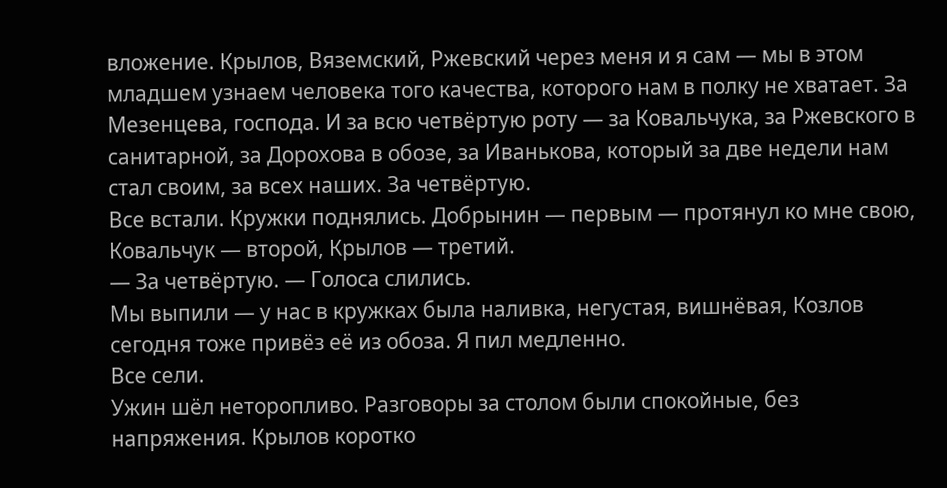вложение. Крылов, Вяземский, Ржевский через меня и я сам — мы в этом младшем узнаем человека того качества, которого нам в полку не хватает. За Мезенцева, господа. И за всю четвёртую роту — за Ковальчука, за Ржевского в санитарной, за Дорохова в обозе, за Иванькова, который за две недели нам стал своим, за всех наших. За четвёртую.
Все встали. Кружки поднялись. Добрынин — первым — протянул ко мне свою, Ковальчук — второй, Крылов — третий.
— За четвёртую. — Голоса слились.
Мы выпили — у нас в кружках была наливка, негустая, вишнёвая, Козлов сегодня тоже привёз её из обоза. Я пил медленно.
Все сели.
Ужин шёл неторопливо. Разговоры за столом были спокойные, без напряжения. Крылов коротко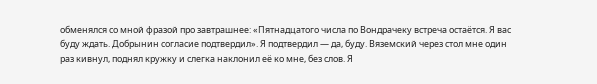обменялся со мной фразой про завтрашнее: «Пятнадцатого числа по Вондрачеку встреча остаётся. Я вас буду ждать. Добрынин согласие подтвердил». Я подтвердил — да, буду. Вяземский через стол мне один раз кивнул, поднял кружку и слегка наклонил её ко мне, без слов. Я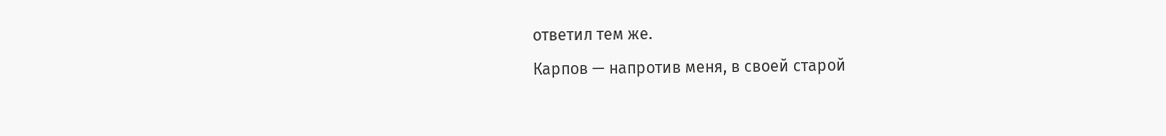ответил тем же.
Карпов — напротив меня, в своей старой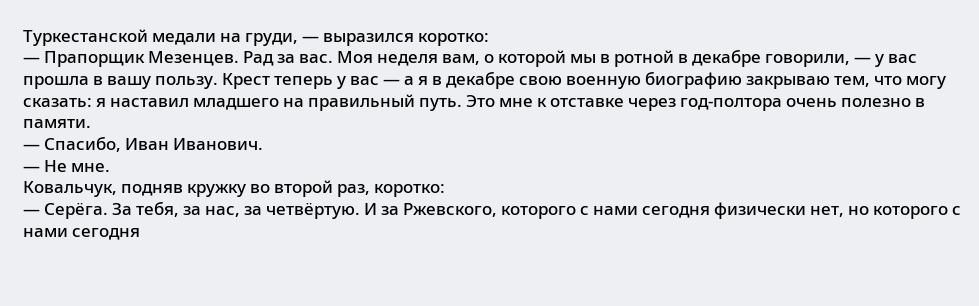Туркестанской медали на груди, — выразился коротко:
— Прапорщик Мезенцев. Рад за вас. Моя неделя вам, о которой мы в ротной в декабре говорили, — у вас прошла в вашу пользу. Крест теперь у вас — а я в декабре свою военную биографию закрываю тем, что могу сказать: я наставил младшего на правильный путь. Это мне к отставке через год-полтора очень полезно в памяти.
— Спасибо, Иван Иванович.
— Не мне.
Ковальчук, подняв кружку во второй раз, коротко:
— Серёга. За тебя, за нас, за четвёртую. И за Ржевского, которого с нами сегодня физически нет, но которого с нами сегодня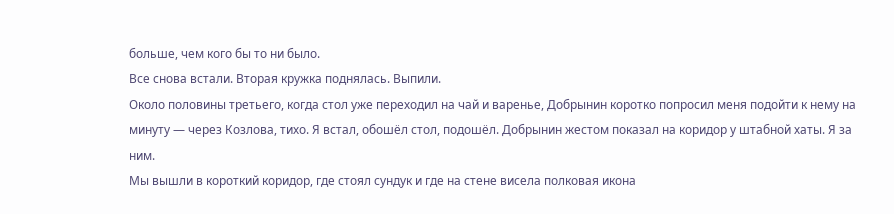больше, чем кого бы то ни было.
Все снова встали. Вторая кружка поднялась. Выпили.
Около половины третьего, когда стол уже переходил на чай и варенье, Добрынин коротко попросил меня подойти к нему на минуту — через Козлова, тихо. Я встал, обошёл стол, подошёл. Добрынин жестом показал на коридор у штабной хаты. Я за ним.
Мы вышли в короткий коридор, где стоял сундук и где на стене висела полковая икона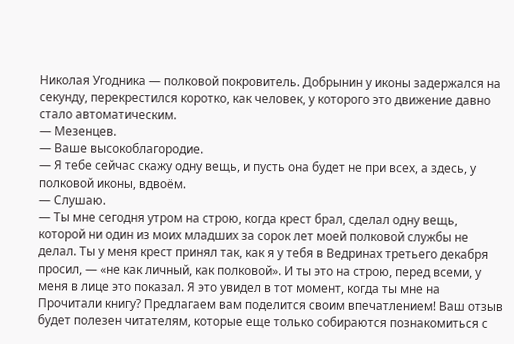Николая Угодника — полковой покровитель. Добрынин у иконы задержался на секунду, перекрестился коротко, как человек, у которого это движение давно стало автоматическим.
— Мезенцев.
— Ваше высокоблагородие.
— Я тебе сейчас скажу одну вещь, и пусть она будет не при всех, а здесь, у полковой иконы, вдвоём.
— Слушаю.
— Ты мне сегодня утром на строю, когда крест брал, сделал одну вещь, которой ни один из моих младших за сорок лет моей полковой службы не делал. Ты у меня крест принял так, как я у тебя в Ведринах третьего декабря просил, — «не как личный, как полковой». И ты это на строю, перед всеми, у меня в лице это показал. Я это увидел в тот момент, когда ты мне на
Прочитали книгу? Предлагаем вам поделится своим впечатлением! Ваш отзыв будет полезен читателям, которые еще только собираются познакомиться с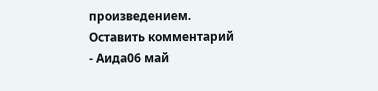произведением.
Оставить комментарий
- Аида06 май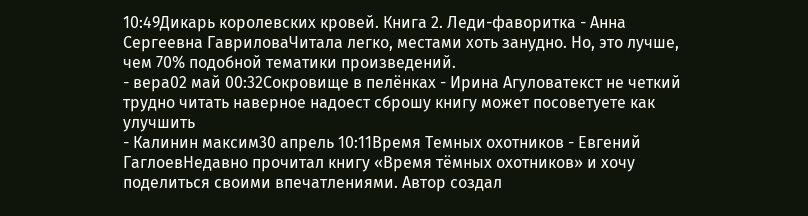10:49Дикарь королевских кровей. Книга 2. Леди-фаворитка - Анна Сергеевна ГавриловаЧитала легко, местами хоть занудно. Но, это лучше, чем 70% подобной тематики произведений.
- вера02 май 00:32Сокровище в пелёнках - Ирина Агуловатекст не четкий трудно читать наверное надоест сброшу книгу может посоветуете как улучшить
- Калинин максим30 апрель 10:11Время Темных охотников - Евгений ГаглоевНедавно прочитал книгу «Время тёмных охотников» и хочу поделиться своими впечатлениями. Автор создал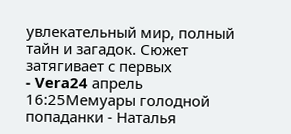увлекательный мир, полный тайн и загадок. Сюжет затягивает с первых
- Vera24 апрель 16:25Мемуары голодной попаданки - Наталья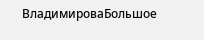ВладимироваБольшое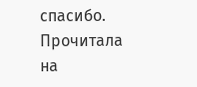спасибо. Прочитала на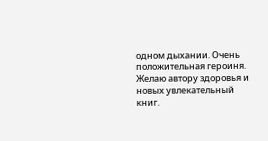одном дыхании. Очень положительная героиня. Желаю автору здоровья и новых увлекательный книг.